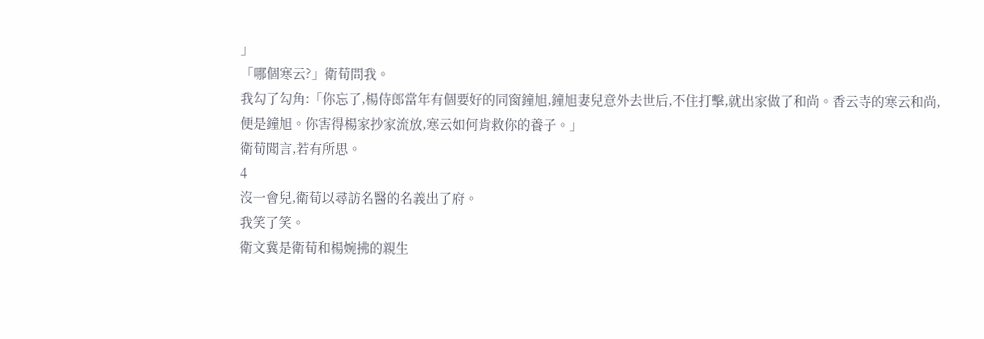」
「哪個寒云?」衛荀問我。
我勾了勾角:「你忘了,楊侍郎當年有個要好的同窗鐘旭,鐘旭妻兒意外去世后,不住打擊,就出家做了和尚。香云寺的寒云和尚,便是鐘旭。你害得楊家抄家流放,寒云如何肯救你的養子。」
衛荀聞言,若有所思。
4
沒一會兒,衛荀以尋訪名醫的名義出了府。
我笑了笑。
衛文冀是衛荀和楊婉拂的親生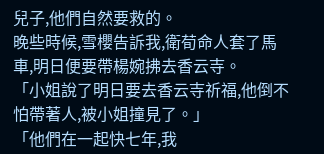兒子,他們自然要救的。
晚些時候,雪櫻告訴我,衛荀命人套了馬車,明日便要帶楊婉拂去香云寺。
「小姐說了明日要去香云寺祈福,他倒不怕帶著人,被小姐撞見了。」
「他們在一起快七年,我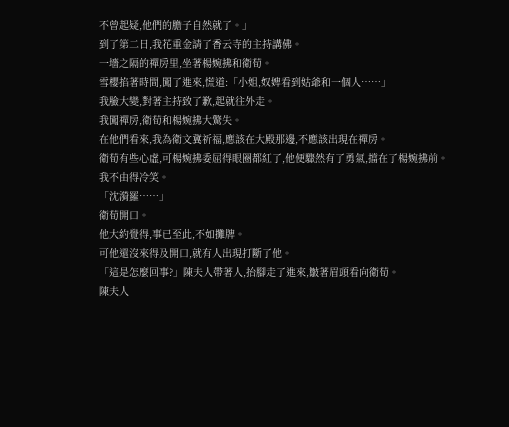不曾起疑,他們的膽子自然就了。」
到了第二日,我花重金請了香云寺的主持講佛。
一墻之隔的禪房里,坐著楊婉拂和衛荀。
雪櫻掐著時間,闖了進來,慌道:「小姐,奴婢看到姑爺和一個人……」
我臉大變,對著主持致了歉,起就往外走。
我闖禪房,衛荀和楊婉拂大驚失。
在他們看來,我為衛文冀祈福,應該在大殿那邊,不應該出現在禪房。
衛荀有些心虛,可楊婉拂委屈得眼圈都紅了,他便驟然有了勇氣,擋在了楊婉拂前。
我不由得冷笑。
「沈漪羅……」
衛荀開口。
他大約覺得,事已至此,不如攤牌。
可他還沒來得及開口,就有人出現打斷了他。
「這是怎麼回事?」陳夫人帶著人,抬腳走了進來,皺著眉頭看向衛荀。
陳夫人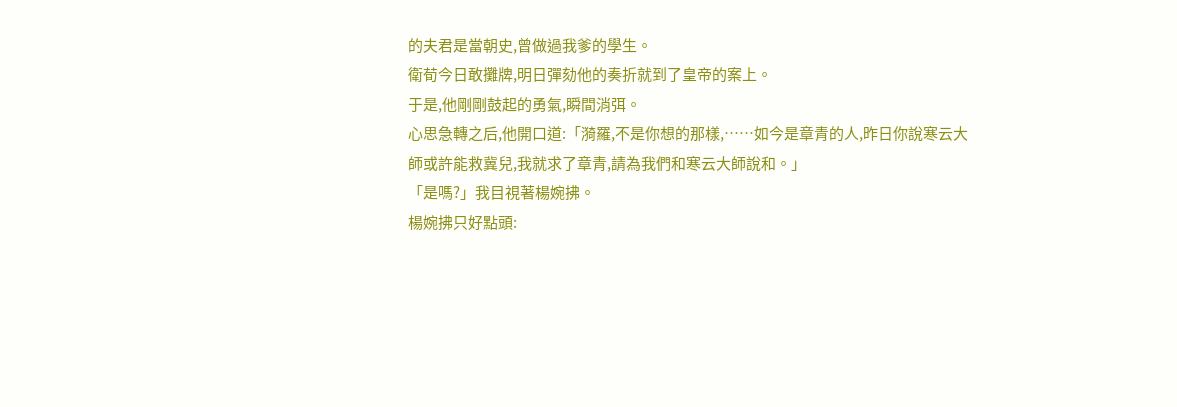的夫君是當朝史,曾做過我爹的學生。
衛荀今日敢攤牌,明日彈劾他的奏折就到了皇帝的案上。
于是,他剛剛鼓起的勇氣,瞬間消弭。
心思急轉之后,他開口道:「漪羅,不是你想的那樣,……如今是章青的人,昨日你說寒云大師或許能救冀兒,我就求了章青,請為我們和寒云大師說和。」
「是嗎?」我目視著楊婉拂。
楊婉拂只好點頭: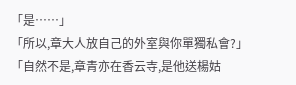「是……」
「所以,章大人放自己的外室與你單獨私會?」
「自然不是,章青亦在香云寺,是他送楊姑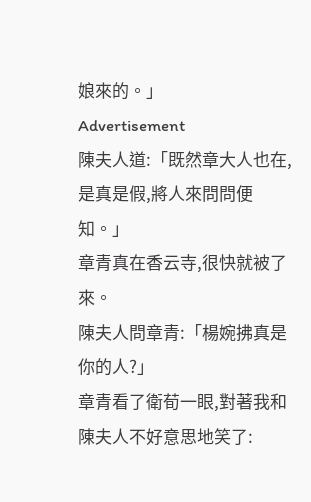娘來的。」
Advertisement
陳夫人道:「既然章大人也在,是真是假,將人來問問便知。」
章青真在香云寺,很快就被了來。
陳夫人問章青:「楊婉拂真是你的人?」
章青看了衛荀一眼,對著我和陳夫人不好意思地笑了: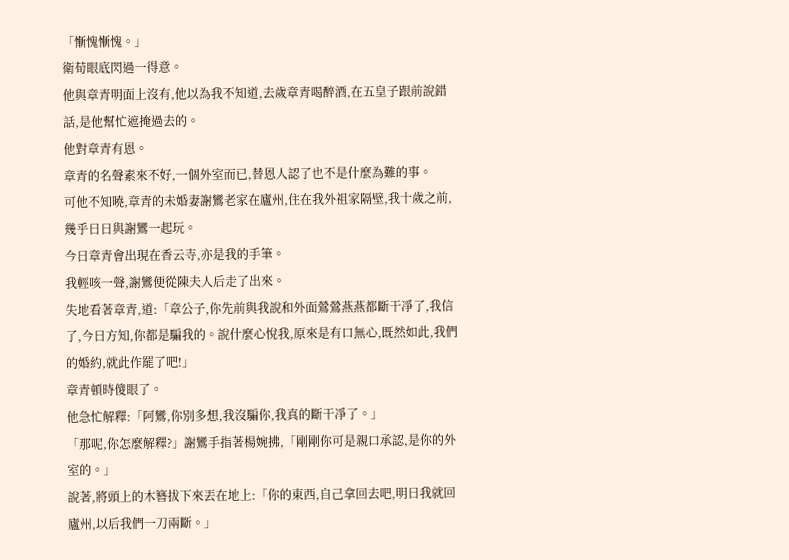「慚愧慚愧。」
衛荀眼底閃過一得意。
他與章青明面上沒有,他以為我不知道,去歲章青喝醉酒,在五皇子跟前說錯話,是他幫忙遮掩過去的。
他對章青有恩。
章青的名聲素來不好,一個外室而已,替恩人認了也不是什麼為難的事。
可他不知曉,章青的未婚妻謝鸞老家在廬州,住在我外祖家隔壁,我十歲之前,幾乎日日與謝鸞一起玩。
今日章青會出現在香云寺,亦是我的手筆。
我輕咳一聲,謝鸞便從陳夫人后走了出來。
失地看著章青,道:「章公子,你先前與我說和外面鶯鶯燕燕都斷干凈了,我信了,今日方知,你都是騙我的。說什麼心悅我,原來是有口無心,既然如此,我們的婚約,就此作罷了吧!」
章青頓時傻眼了。
他急忙解釋:「阿鸞,你別多想,我沒騙你,我真的斷干凈了。」
「那呢,你怎麼解釋?」謝鸞手指著楊婉拂,「剛剛你可是親口承認,是你的外室的。」
說著,將頭上的木簪拔下來丟在地上:「你的東西,自己拿回去吧,明日我就回廬州,以后我們一刀兩斷。」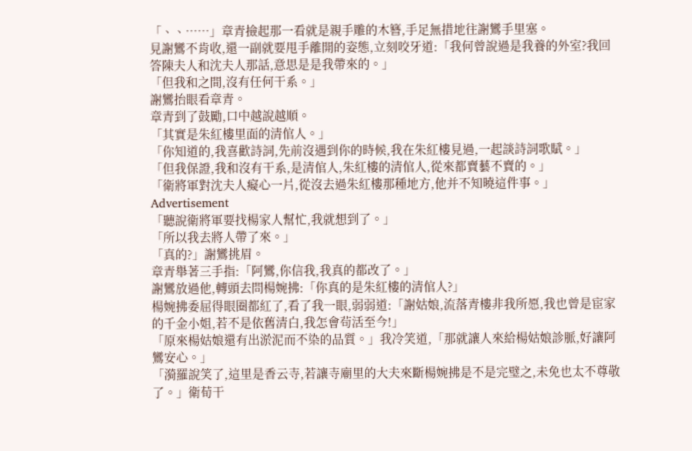「、、……」章青撿起那一看就是親手雕的木簪,手足無措地往謝鸞手里塞。
見謝鸞不肯收,還一副就要甩手離開的姿態,立刻咬牙道:「我何曾說過是我養的外室?我回答陳夫人和沈夫人那話,意思是是我帶來的。」
「但我和之間,沒有任何干系。」
謝鸞抬眼看章青。
章青到了鼓勵,口中越說越順。
「其實是朱紅樓里面的清倌人。」
「你知道的,我喜歡詩詞,先前沒遇到你的時候,我在朱紅樓見過,一起談詩詞歌賦。」
「但我保證,我和沒有干系,是清倌人,朱紅樓的清倌人,從來都賣藝不賣的。」
「衛將軍對沈夫人癡心一片,從沒去過朱紅樓那種地方,他并不知曉這件事。」
Advertisement
「聽說衛將軍要找楊家人幫忙,我就想到了。」
「所以我去將人帶了來。」
「真的?」謝鸞挑眉。
章青舉著三手指:「阿鸞,你信我,我真的都改了。」
謝鸞放過他,轉頭去問楊婉拂:「你真的是朱紅樓的清倌人?」
楊婉拂委屈得眼圈都紅了,看了我一眼,弱弱道:「謝姑娘,流落青樓非我所愿,我也曾是宦家的千金小姐,若不是依舊清白,我怎會茍活至今!」
「原來楊姑娘還有出淤泥而不染的品質。」我冷笑道,「那就讓人來給楊姑娘診脈,好讓阿鸞安心。」
「漪羅說笑了,這里是香云寺,若讓寺廟里的大夫來斷楊婉拂是不是完璧之,未免也太不尊敬了。」衛荀干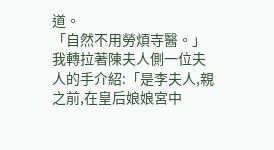道。
「自然不用勞煩寺醫。」
我轉拉著陳夫人側一位夫人的手介紹:「是李夫人,親之前,在皇后娘娘宮中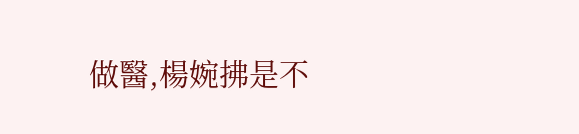做醫,楊婉拂是不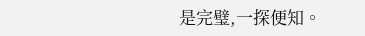是完璧,一探便知。